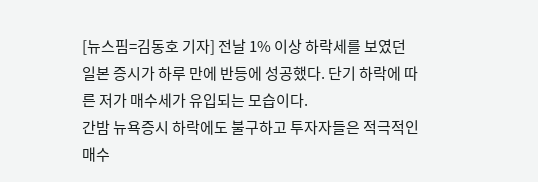[뉴스핌=김동호 기자] 전날 1% 이상 하락세를 보였던 일본 증시가 하루 만에 반등에 성공했다. 단기 하락에 따른 저가 매수세가 유입되는 모습이다.
간밤 뉴욕증시 하락에도 불구하고 투자자들은 적극적인 매수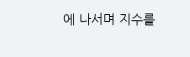에 나서며 지수를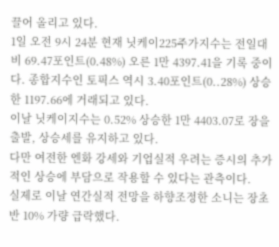끌어 올리고 있다.
1일 오전 9시 24분 현재 닛케이225주가지수는 전일대비 69.47포인트(0.48%) 오른 1만 4397.41을 기록 중이다. 종합지수인 토픽스 역시 3.40포인트(0..28%) 상승한 1197.66에 거래되고 있다.
이날 닛케이지수는 0.52% 상승한 1만 4403.07로 장을 출발, 상승세를 유지하고 있다.
다만 여전한 엔화 강세와 기업실적 우려는 증시의 추가적인 상승에 부담으로 작용할 수 있다는 관측이다.
실제로 이날 연간실적 전망을 하향조정한 소니는 장초반 10% 가량 급락했다.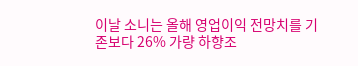이날 소니는 올해 영업이익 전망치를 기존보다 26% 가량 하향조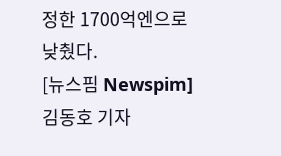정한 1700억엔으로 낮췄다.
[뉴스핌 Newspim] 김동호 기자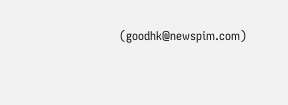(goodhk@newspim.com)